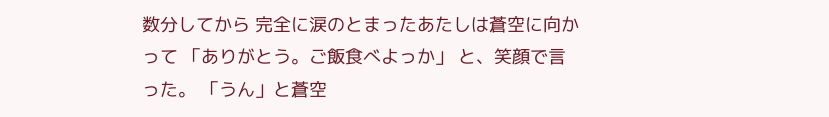数分してから 完全に涙のとまったあたしは蒼空に向かって 「ありがとう。ご飯食べよっか」 と、笑顔で言った。 「うん」と蒼空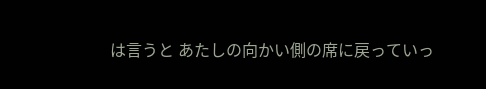は言うと あたしの向かい側の席に戻っていっ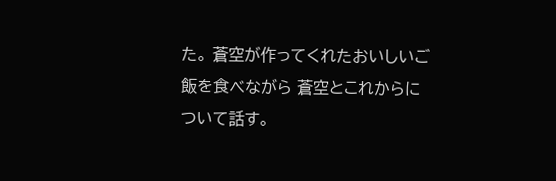た。 蒼空が作ってくれたおいしいご飯を食べながら 蒼空とこれからについて話す。